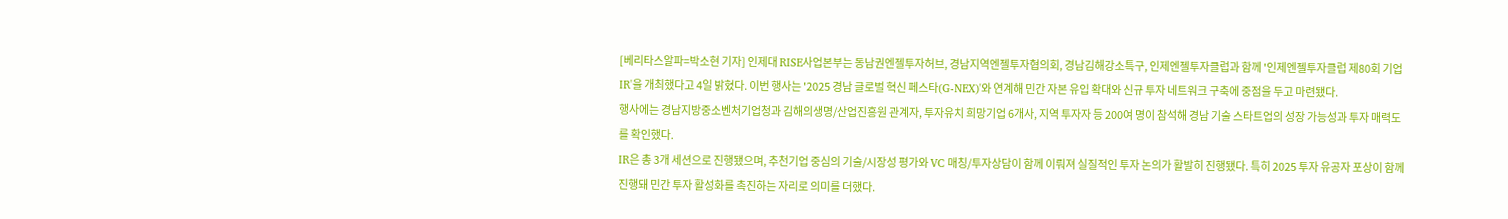[베리타스알파=박소현 기자] 인제대 RISE사업본부는 동남권엔젤투자허브, 경남지역엔젤투자협의회, 경남김해강소특구, 인제엔젤투자클럽과 함께 '인제엔젤투자클럽 제80회 기업IR'을 개최했다고 4일 밝혔다. 이번 행사는 '2025 경남 글로벌 혁신 페스타(G-NEX)'와 연계해 민간 자본 유입 확대와 신규 투자 네트워크 구축에 중점을 두고 마련됐다.
행사에는 경남지방중소벤처기업청과 김해의생명/산업진흥원 관계자, 투자유치 희망기업 6개사, 지역 투자자 등 200여 명이 참석해 경남 기술 스타트업의 성장 가능성과 투자 매력도를 확인했다.
IR은 총 3개 세션으로 진행됐으며, 추천기업 중심의 기술/시장성 평가와 VC 매칭/투자상담이 함께 이뤄져 실질적인 투자 논의가 활발히 진행됐다. 특히 2025 투자 유공자 포상이 함께 진행돼 민간 투자 활성화를 촉진하는 자리로 의미를 더했다.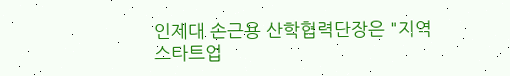인제대 손근용 산학협력단장은 "지역 스타트업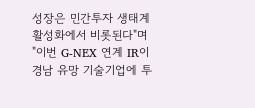성장은 민간투자 생태계 활성화에서 비롯된다"며 "이번 G-NEX 연계 IR이 경남 유망 기술기업에 투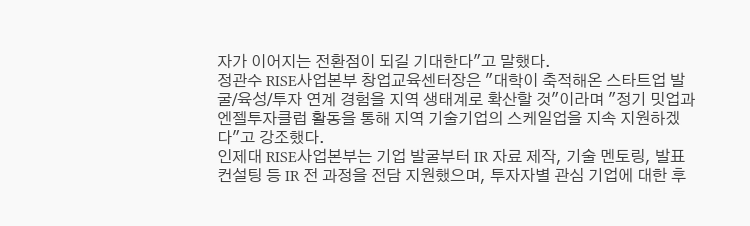자가 이어지는 전환점이 되길 기대한다"고 말했다.
정관수 RISE사업본부 창업교육센터장은 "대학이 축적해온 스타트업 발굴/육성/투자 연계 경험을 지역 생태계로 확산할 것"이라며 "정기 밋업과 엔젤투자클럽 활동을 통해 지역 기술기업의 스케일업을 지속 지원하겠다"고 강조했다.
인제대 RISE사업본부는 기업 발굴부터 IR 자료 제작, 기술 멘토링, 발표 컨설팅 등 IR 전 과정을 전담 지원했으며, 투자자별 관심 기업에 대한 후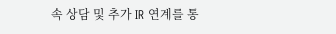속 상담 및 추가 IR 연계를 통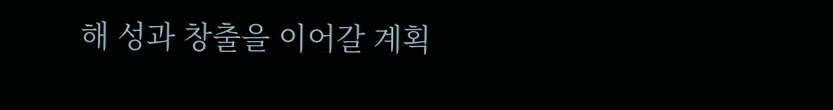해 성과 창출을 이어갈 계획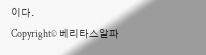이다.
Copyright© 베리타스알파